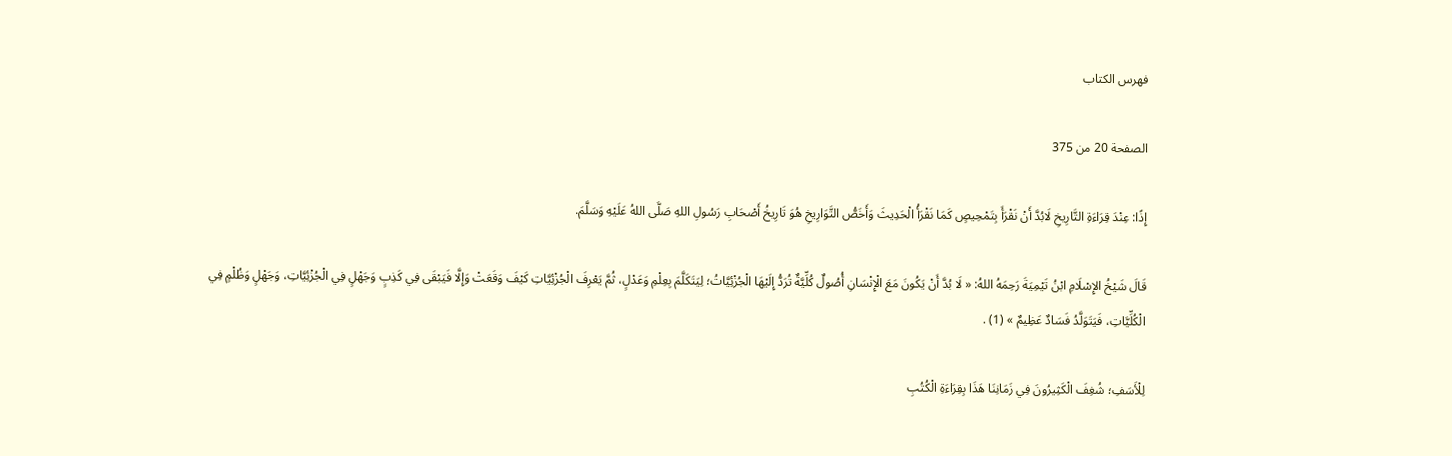فهرس الكتاب

الصفحة 20 من 375

إِذًا: عِنْدَ قِرَاءَةِ التَّارِيخِ لَابُدَّ أَنْ نَقْرَأَ بِتَمْحِيصٍ كَمَا نَقْرَأُ الْحَدِيثَ وَأَخَصُّ التَّوَارِيخِ هُوَ تَارِيخُ أَصْحَابِ رَسُولِ اللهِ صَلَّى اللهُ عَلَيْهِ وَسَلَّمَ.

قَالَ شَيْخُ الإِسْلَامِ ابْنُ تَيْمِيَةَ رَحِمَهُ اللهُ: « لَا بُدَّ أَنْ يَكُونَ مَعَ الْإِنْسَانِ أُصُولٌ كُلِّيَّةٌ تُرَدُّ إِلَيْهَا الْجُزْئِيَّاتُ؛ لِيَتَكَلَّمَ بِعِلْمِ وَعَدْلٍ، ثُمَّ يَعْرِفَ الْجُزْئِيَّاتِ كَيْفَ وَقَعَتْ وَإِلَّا فَيَبْقَى فِي كَذِبٍ وَجَهْلٍ فِي الْجُزْئِيَّاتِ، وَجَهْلٍ وَظُلْمٍ فِي الْكُلِّيَّاتِ، فَيَتَوَلَّدُ فَسَادٌ عَظِيمٌ » (1) .

لِلْأَسَفِ؛ شُغِفَ الْكَثِيرُونَ فِي زَمَانِنَا هَذَا بِقِرَاءَةِ الْكُتُبِ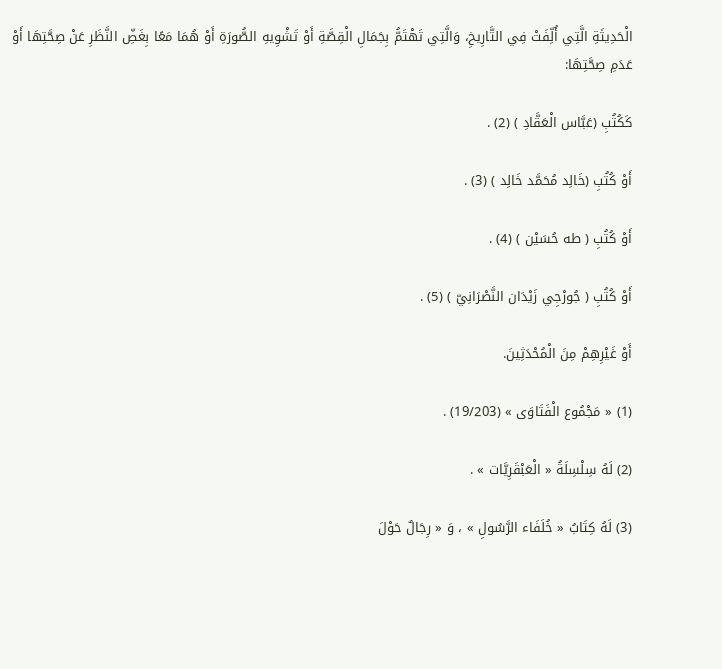الْحَدِيثَةِ الَّتِي أُلِّفَتْ فِي التَّارِيخِ، وَالَّتِي تَهْتَمُّ بِجَمَالِ الْقِصَّةِ أَوْ تَشْوِيهِ الصُّورَةِ أَوْ هُمَا مَعًا بِغَضِّ النَّظَرِ عَنْ صِحَّتِهَا أَوْ عَدَمِ صِحَّتِهَا:

كَكُتُبِ (عَبَّاس الْعَقَّادِ ) (2) .

أَوْ كُتُبِ (خَالِد مُحَمَّد خَالِد ) (3) .

أَوْ كُتُبِ ( طه حُسَيْن ) (4) .

أَوْ كُتُبِ ( جُورْجِي زَيْدَان النَّصْرَانِيّ ) (5) .

أَوْ غَيْرِهِمْ مِنَ الْمُحْدَثِينَ.

(1) « مَجْمُوع الْفَتَاوَى » (19/203) .

(2) لَهُ سِلْسِلَةُ « الْعَبْقَرِيَّات » .

(3) لَهُ كِتَابُ « خُلَفَاء الرَّسُولِ » ، وَ « رِجَالٌ حَوْلَ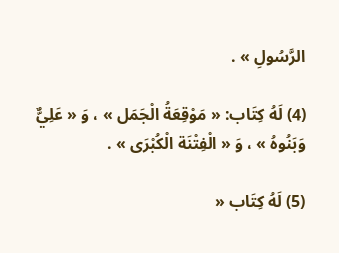الرَّسُولِ » .

(4) لَهُ كِتَاب: « مَوْقِعَةُ الْجَمَل » ، وَ « عَلِيٌّ وَبَنُوهُ » ، وَ « الْفِتْنَة الْكُبْرَى » .

(5) لَهُ كِتَاب «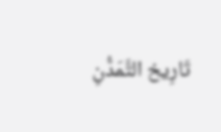تَارِيخ التَّمَدُّنِ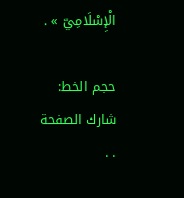الْإِسْلَامِيّ » .

حجم الخط:
شارك الصفحة
. .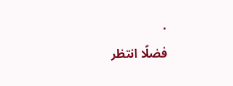.
فضلًا انتظر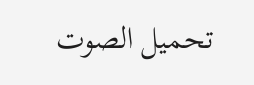تحميل الصوت